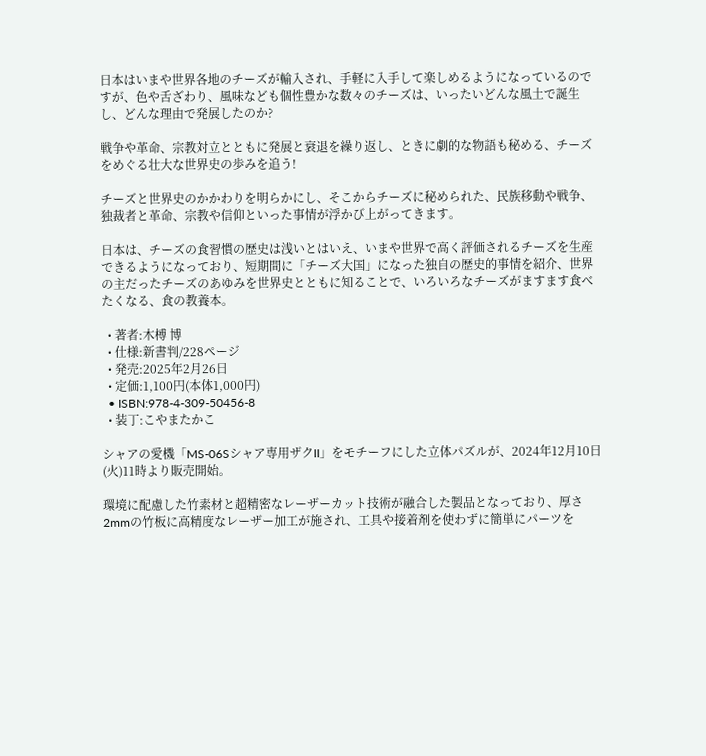日本はいまや世界各地のチーズが輸入され、手軽に入手して楽しめるようになっているのですが、色や舌ざわり、風味なども個性豊かな数々のチーズは、いったいどんな風土で誕生し、どんな理由で発展したのか?

戦争や革命、宗教対立とともに発展と衰退を繰り返し、ときに劇的な物語も秘める、チーズをめぐる壮大な世界史の歩みを追う!

チーズと世界史のかかわりを明らかにし、そこからチーズに秘められた、民族移動や戦争、独裁者と革命、宗教や信仰といった事情が浮かび上がってきます。

日本は、チーズの食習慣の歴史は浅いとはいえ、いまや世界で高く評価されるチーズを生産できるようになっており、短期間に「チーズ大国」になった独自の歴史的事情を紹介、世界の主だったチーズのあゆみを世界史とともに知ることで、いろいろなチーズがますます食べたくなる、食の教養本。

  • 著者:木榑 博
  • 仕様:新書判/228ページ
  • 発売:2025年2⽉26日
  • 定価:1,100円(本体1,000円)
  • ISBN:978-4-309-50456-8
  • 装丁:こやまたかこ

シャアの愛機「MS-06Sシャア専用ザクII」をモチーフにした立体パズルが、2024年12月10日(火)11時より販売開始。

環境に配慮した竹素材と超精密なレーザーカット技術が融合した製品となっており、厚さ2mmの竹板に高精度なレーザー加工が施され、工具や接着剤を使わずに簡単にパーツを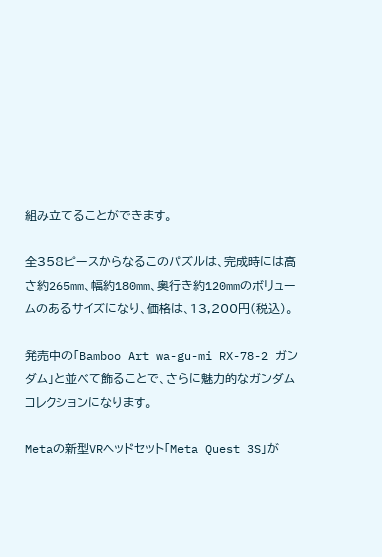組み立てることができます。

全358ピースからなるこのパズルは、完成時には高さ約265mm、幅約180mm、奥行き約120mmのボリュームのあるサイズになり、価格は、13,200円(税込)。

発売中の「Bamboo Art wa-gu-mi RX-78-2 ガンダム」と並べて飾ることで、さらに魅力的なガンダムコレクションになります。

Metaの新型VRヘッドセット「Meta Quest 3S」が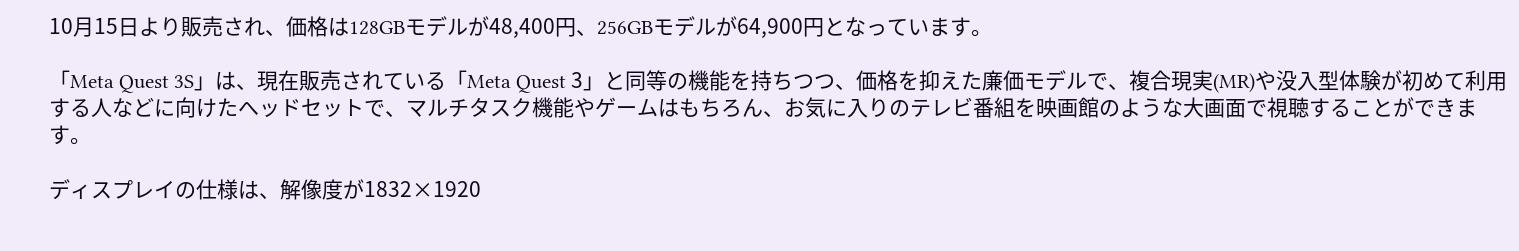10月15日より販売され、価格は128GBモデルが48,400円、256GBモデルが64,900円となっています。

「Meta Quest 3S」は、現在販売されている「Meta Quest 3」と同等の機能を持ちつつ、価格を抑えた廉価モデルで、複合現実(MR)や没入型体験が初めて利用する人などに向けたへッドセットで、マルチタスク機能やゲームはもちろん、お気に入りのテレビ番組を映画館のような大画面で視聴することができます。

ディスプレイの仕様は、解像度が1832×1920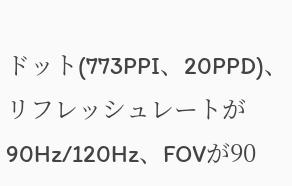ドット(773PPI、20PPD)、リフレッシュレートが90Hz/120Hz、FOVが90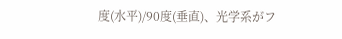度(水平)/90度(垂直)、光学系がフ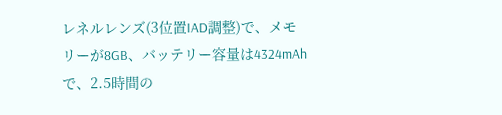レネルレンズ(3位置IAD調整)で、メモリーが8GB、バッテリー容量は4324mAhで、2.5時間の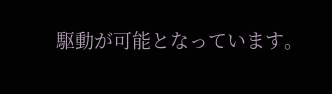駆動が可能となっています。